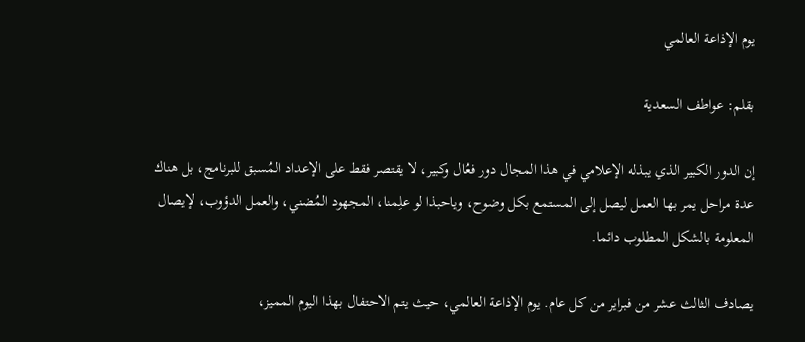يوم الإذاعة العالمي

بقلم: عواطف السعدية

إن الدور الكبير الذي يبذله الإعلامي في هذا المجال دور فعُال وكبير، لا يقتصر فقط على الإعداد المُسبق للبرنامج، بل هناك عدة مراحل يمر بها العمل ليصل إلى المستمع بكل وضوح، وياحبذا لو علِمنا، المجهود المُضني، والعمل الدؤوب، لإيصال المعلومة بالشكل المطلوب دائما.

يصادف الثالث عشر من فبراير من كل عام. يوم الإذاعة العالمي، حيث يتم الاحتفال بهذا اليوم المميز،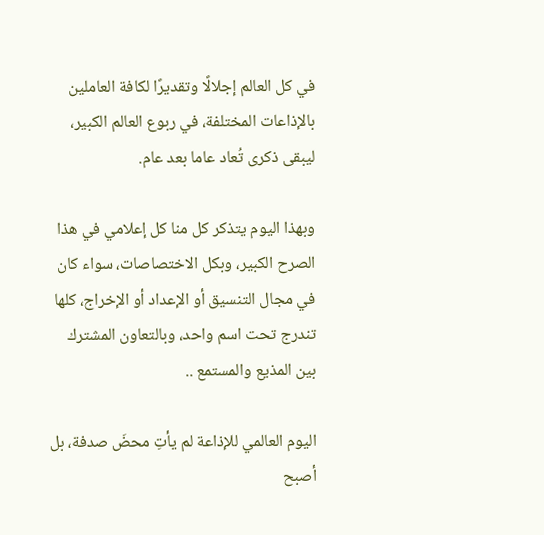في كل العالم إجلالًا وتقديرًا لكافة العاملين بالإذاعات المختلفة، في ربوع العالم الكبير، ليبقى ذكرى تُعاد عاما بعد عام.

وبهذا اليوم يتذكر كل منا كل إعلامي في هذا الصرح الكبير، وبكل الاختصاصات، سواء كان في مجال التنسيق أو الإعداد أو الإخراج، كلها تندرج تحت اسم واحد، وبالتعاون المشترك بين المذيع والمستمع ..

اليوم العالمي للإذاعة لم يأتِ محضَ صدفة، بل أصبح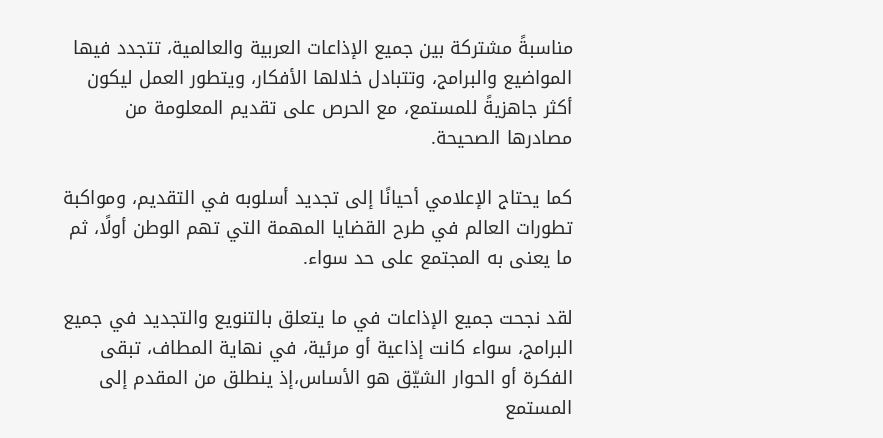مناسبةً مشتركة بين جميع الإذاعات العربية والعالمية، تتجدد فيها المواضيع والبرامج، وتتبادل خلالها الأفكار، ويتطور العمل ليكون أكثر جاهزيةً للمستمع، مع الحرص على تقديم المعلومة من مصادرها الصحيحة.

كما يحتاج الإعلامي أحيانًا إلى تجديد أسلوبه في التقديم، ومواكبة تطورات العالم في طرح القضايا المهمة التي تهم الوطن أولًا، ثم ما يعنى به المجتمع على حد سواء.

لقد نجحت جميع الإذاعات في ما يتعلق بالتنويع والتجديد في جميع البرامج، سواء كانت إذاعية أو مرئية، في نهاية المطاف، تبقى الفكرة أو الحوار الشيّق هو الأساس،إذ ينطلق من المقدم إلى المستمع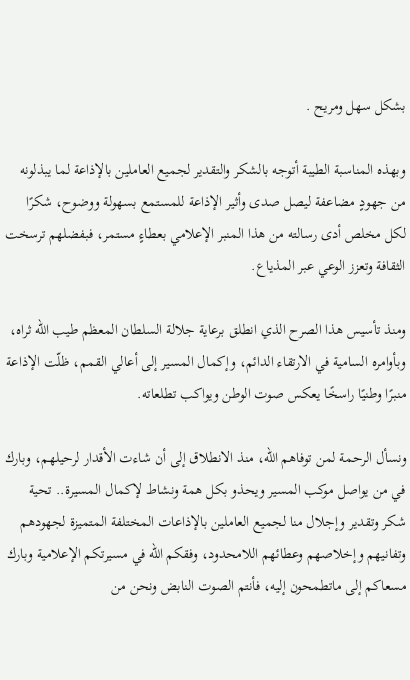بشكل سهل ومريح .

وبهذه المناسبة الطيبة أتوجه بالشكر والتقدير لجميع العاملين بالإذاعة لما يبذلونه من جهودٍ مضاعفة ليصل صدى وأثير الإذاعة للمستمع بسهولة ووضوح، شكرًا لكل مخلص أدى رسالته من هذا المنبر الإعلامي بعطاءٍ مستمر، فبفضلهم ترسخت الثقافة وتعزز الوعي عبر المذياع.

ومنذ تأسيس هذا الصرح الذي انطلق برعاية جلالة السلطان المعظم طيب الله ثراه، وبأوامره السامية في الارتقاء الدائم، وإكمال المسير إلى أعالي القمم، ظلّت الإذاعة منبرًا وطنيًا راسخًا يعكس صوت الوطن ويواكب تطلعاته.

ونسأل الرحمة لمن توفاهم الله، منذ الانطلاق إلى أن شاءت الأقدار لرحيلهم، وبارك في من يواصل موكب المسير ويحذو بكل همة ونشاط لإكمال المسيرة.. تحية شكر وتقدير وإجلال منا لجميع العاملين بالإذاعات المختلفة المتميزة لجهودهم وتفانيهم وإخلاصهم وعطائهم اللامحدود، وفقكم الله في مسيرتكم الإعلامية وبارك مسعاكم إلى ماتطمحون إليه، فأنتم الصوت النابض ونحن من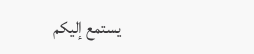يستمع إليكم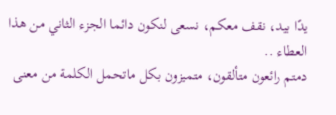يدًا بيد، نقف معكم، نسعى لنكون دائما الجزء الثاني من هذا العطاء ..
دمتم رائعون متألقون، متميزون بكل ماتحمل الكلمة من معنى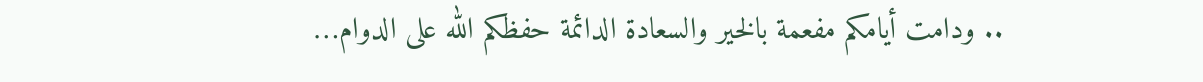.. ودامت أيامكم مفعمة بالخير والسعادة الدائمة حفظكم الله على الدوام…